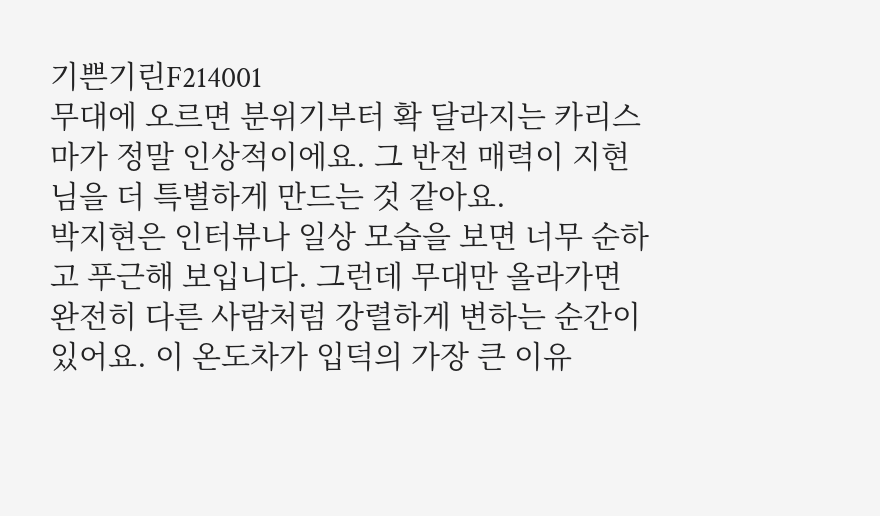기쁜기린F214001
무대에 오르면 분위기부터 확 달라지는 카리스마가 정말 인상적이에요. 그 반전 매력이 지현님을 더 특별하게 만드는 것 같아요.
박지현은 인터뷰나 일상 모습을 보면 너무 순하고 푸근해 보입니다. 그런데 무대만 올라가면 완전히 다른 사람처럼 강렬하게 변하는 순간이 있어요. 이 온도차가 입덕의 가장 큰 이유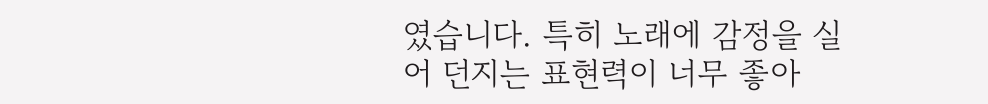였습니다. 특히 노래에 감정을 실어 던지는 표현력이 너무 좋아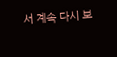서 계속 다시 보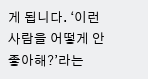게 됩니다. ‘이런 사람을 어떻게 안 좋아해?’라는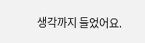생각까지 들었어요.